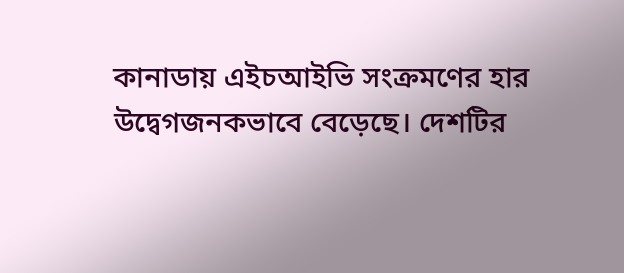কানাডায় এইচআইভি সংক্রমণের হার উদ্বেগজনকভাবে বেড়েছে। দেশটির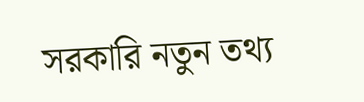সরকারি নতুন তথ্য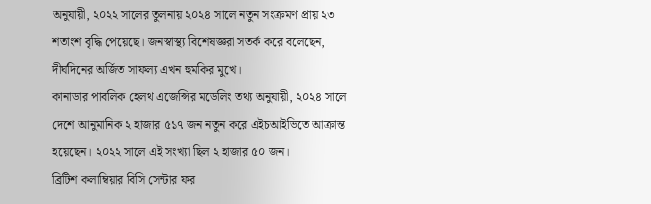অনুযায়ী, ২০২২ সালের তুলনায় ২০২৪ সালে নতুন সংক্রমণ প্রায় ২৩ শতাংশ বৃদ্ধি পেয়েছে। জনস্বাস্থ্য বিশেষজ্ঞরা সতর্ক করে বলেছেন, দীর্ঘদিনের অর্জিত সাফল্য এখন হুমকির মুখে।
কানাডার পাবলিক হেলথ এজেন্সির মডেলিং তথ্য অনুযায়ী, ২০২৪ সালে দেশে আনুমানিক ২ হাজার ৫১৭ জন নতুন করে এইচআইভিতে আক্রান্ত হয়েছেন। ২০২২ সালে এই সংখ্যা ছিল ২ হাজার ৫০ জন।
ব্রিটিশ কলাম্বিয়ার বিসি সেন্টার ফর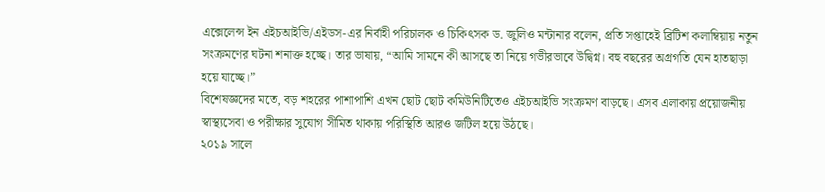এক্সেলেন্স ইন এইচআইভি/এইডস-এর নির্বাহী পরিচালক ও চিকিৎসক ড. জুলিও মন্টানার বলেন, প্রতি সপ্তাহেই ব্রিটিশ কলাম্বিয়ায় নতুন সংক্রমণের ঘটনা শনাক্ত হচ্ছে। তার ভাষায়, “আমি সামনে কী আসছে তা নিয়ে গভীরভাবে উদ্বিগ্ন। বহু বছরের অগ্রগতি যেন হাতছাড়া হয়ে যাচ্ছে।”
বিশেষজ্ঞদের মতে, বড় শহরের পাশাপাশি এখন ছোট ছোট কমিউনিটিতেও এইচআইভি সংক্রমণ বাড়ছে। এসব এলাকায় প্রয়োজনীয় স্বাস্থ্যসেবা ও পরীক্ষার সুযোগ সীমিত থাকায় পরিস্থিতি আরও জটিল হয়ে উঠছে।
২০১৯ সালে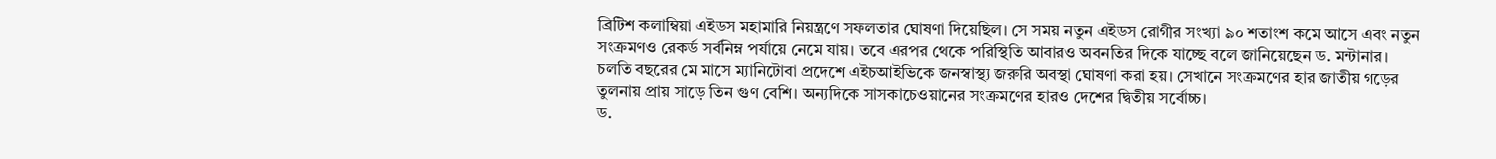ব্রিটিশ কলাম্বিয়া এইডস মহামারি নিয়ন্ত্রণে সফলতার ঘোষণা দিয়েছিল। সে সময় নতুন এইডস রোগীর সংখ্যা ৯০ শতাংশ কমে আসে এবং নতুন সংক্রমণও রেকর্ড সর্বনিম্ন পর্যায়ে নেমে যায়। তবে এরপর থেকে পরিস্থিতি আবারও অবনতির দিকে যাচ্ছে বলে জানিয়েছেন ড. মন্টানার।
চলতি বছরের মে মাসে ম্যানিটোবা প্রদেশে এইচআইভিকে জনস্বাস্থ্য জরুরি অবস্থা ঘোষণা করা হয়। সেখানে সংক্রমণের হার জাতীয় গড়ের তুলনায় প্রায় সাড়ে তিন গুণ বেশি। অন্যদিকে সাসকাচেওয়ানের সংক্রমণের হারও দেশের দ্বিতীয় সর্বোচ্চ।
ড.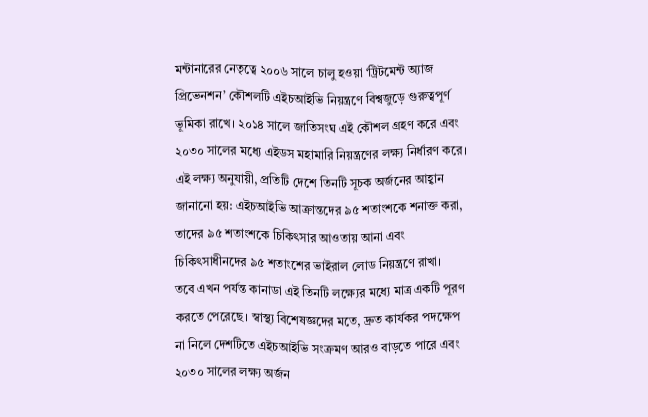মন্টানারের নেতৃত্বে ২০০৬ সালে চালু হওয়া ‘ট্রিটমেন্ট অ্যাজ প্রিভেনশন’ কৌশলটি এইচআইভি নিয়ন্ত্রণে বিশ্বজুড়ে গুরুত্বপূর্ণ ভূমিকা রাখে। ২০১৪ সালে জাতিসংঘ এই কৌশল গ্রহণ করে এবং ২০৩০ সালের মধ্যে এইডস মহামারি নিয়ন্ত্রণের লক্ষ্য নির্ধারণ করে।
এই লক্ষ্য অনুযায়ী, প্রতিটি দেশে তিনটি সূচক অর্জনের আহ্বান জানানো হয়: এইচআইভি আক্রান্তদের ৯৫ শতাংশকে শনাক্ত করা, তাদের ৯৫ শতাংশকে চিকিৎসার আওতায় আনা এবং চিকিৎসাধীনদের ৯৫ শতাংশের ভাইরাল লোড নিয়ন্ত্রণে রাখা।
তবে এখন পর্যন্ত কানাডা এই তিনটি লক্ষ্যের মধ্যে মাত্র একটি পূরণ করতে পেরেছে। স্বাস্থ্য বিশেষজ্ঞদের মতে, দ্রুত কার্যকর পদক্ষেপ না নিলে দেশটিতে এইচআইভি সংক্রমণ আরও বাড়তে পারে এবং ২০৩০ সালের লক্ষ্য অর্জন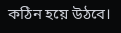কঠিন হয়ে উঠবে।